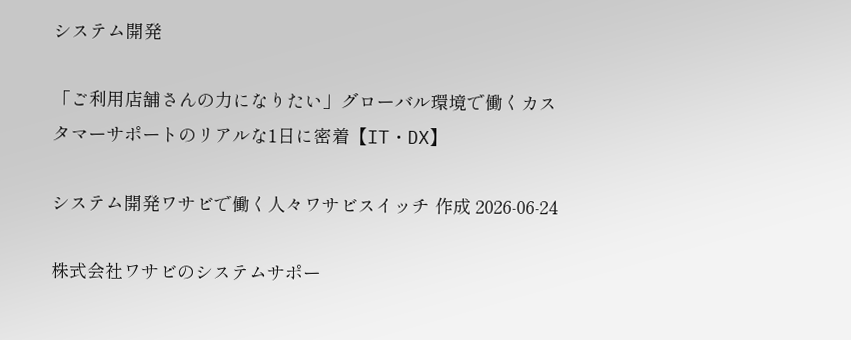システム開発

「ご利用店舗さんの力になりたい」グローバル環境で働くカスタマーサポートのリアルな1日に密着【IT・DX】

システム開発ワサビで働く人々ワサビスイッチ 作成 2026-06-24

株式会社ワサビのシステムサポー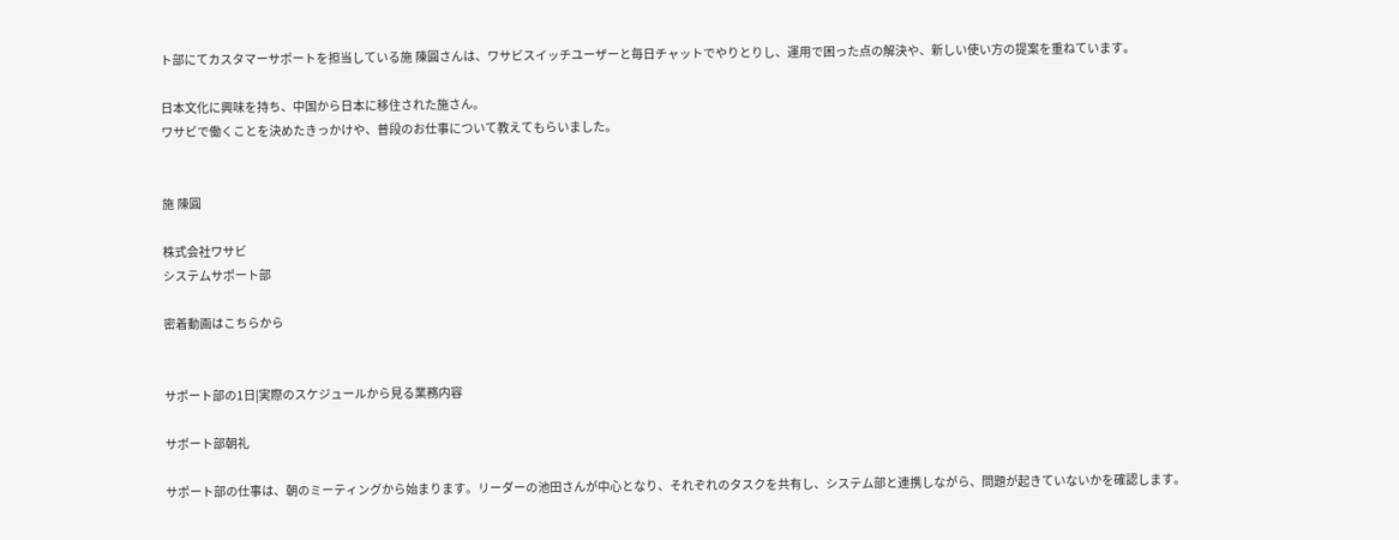ト部にてカスタマーサポートを担当している施 陳圓さんは、ワサビスイッチユーザーと毎日チャットでやりとりし、運用で困った点の解決や、新しい使い方の提案を重ねています。

日本文化に興味を持ち、中国から日本に移住された施さん。
ワサビで働くことを決めたきっかけや、普段のお仕事について教えてもらいました。


施 陳圓

株式会社ワサビ
システムサポート部

密着動画はこちらから


サポート部の1日|実際のスケジュールから見る業務内容

サポート部朝礼

サポート部の仕事は、朝のミーティングから始まります。リーダーの池田さんが中心となり、それぞれのタスクを共有し、システム部と連携しながら、問題が起きていないかを確認します。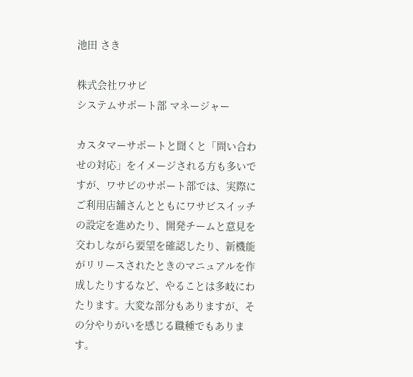池田 さき

株式会社ワサビ
システムサポート部 マネージャー

カスタマーサポートと聞くと「問い合わせの対応」をイメージされる方も多いですが、ワサビのサポート部では、実際にご利用店舗さんとともにワサビスイッチの設定を進めたり、開発チームと意見を交わしながら要望を確認したり、新機能がリリースされたときのマニュアルを作成したりするなど、やることは多岐にわたります。大変な部分もありますが、その分やりがいを感じる職種でもあります。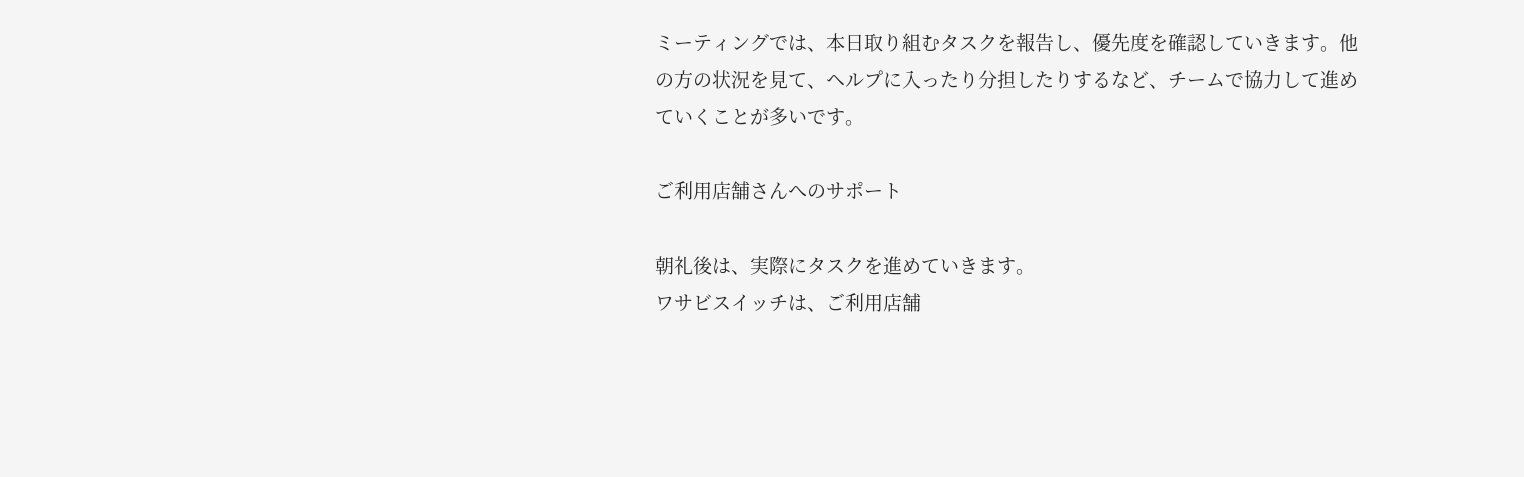ミーティングでは、本日取り組むタスクを報告し、優先度を確認していきます。他の方の状況を見て、ヘルプに入ったり分担したりするなど、チームで協力して進めていくことが多いです。

ご利用店舗さんへのサポート

朝礼後は、実際にタスクを進めていきます。
ワサビスイッチは、ご利用店舗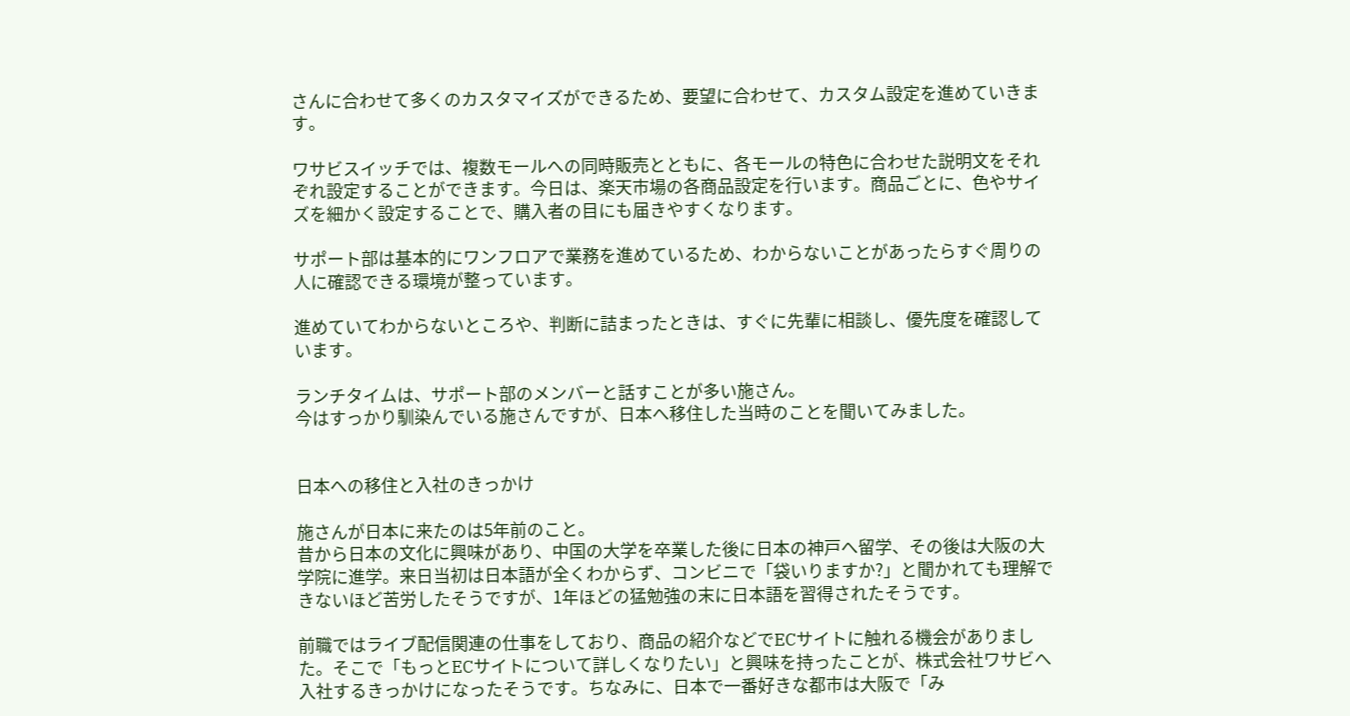さんに合わせて多くのカスタマイズができるため、要望に合わせて、カスタム設定を進めていきます。

ワサビスイッチでは、複数モールへの同時販売とともに、各モールの特色に合わせた説明文をそれぞれ設定することができます。今日は、楽天市場の各商品設定を行います。商品ごとに、色やサイズを細かく設定することで、購入者の目にも届きやすくなります。

サポート部は基本的にワンフロアで業務を進めているため、わからないことがあったらすぐ周りの人に確認できる環境が整っています。

進めていてわからないところや、判断に詰まったときは、すぐに先輩に相談し、優先度を確認しています。

ランチタイムは、サポート部のメンバーと話すことが多い施さん。
今はすっかり馴染んでいる施さんですが、日本へ移住した当時のことを聞いてみました。


日本への移住と入社のきっかけ

施さんが日本に来たのは5年前のこと。
昔から日本の文化に興味があり、中国の大学を卒業した後に日本の神戸へ留学、その後は大阪の大学院に進学。来日当初は日本語が全くわからず、コンビニで「袋いりますか?」と聞かれても理解できないほど苦労したそうですが、1年ほどの猛勉強の末に日本語を習得されたそうです。

前職ではライブ配信関連の仕事をしており、商品の紹介などでECサイトに触れる機会がありました。そこで「もっとECサイトについて詳しくなりたい」と興味を持ったことが、株式会社ワサビへ入社するきっかけになったそうです。ちなみに、日本で一番好きな都市は大阪で「み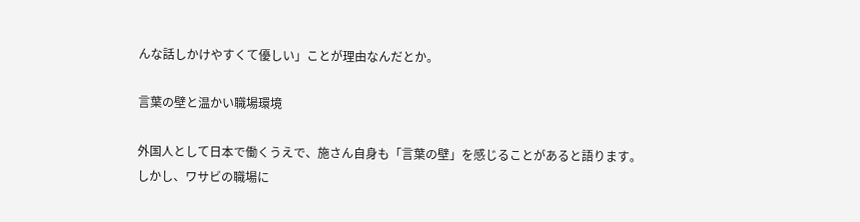んな話しかけやすくて優しい」ことが理由なんだとか。

言葉の壁と温かい職場環境

外国人として日本で働くうえで、施さん自身も「言葉の壁」を感じることがあると語ります。しかし、ワサビの職場に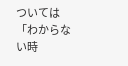ついては「わからない時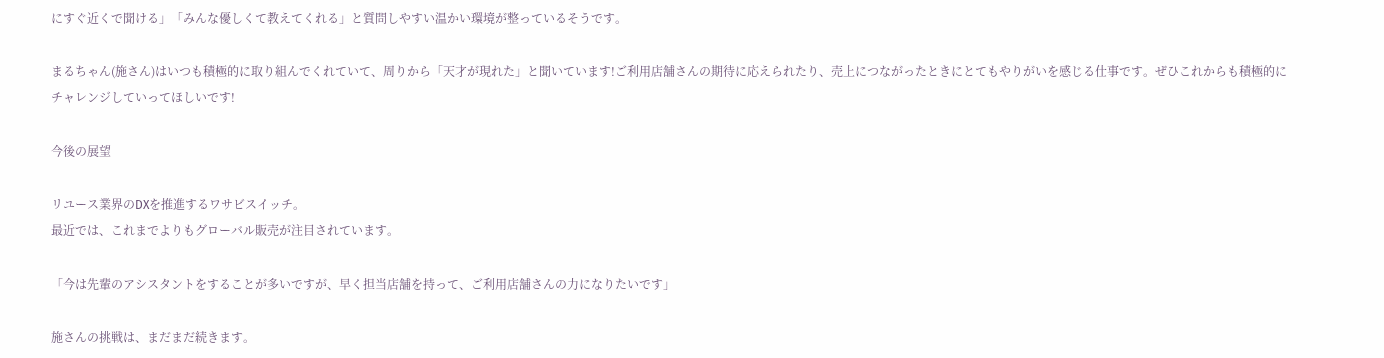にすぐ近くで聞ける」「みんな優しくて教えてくれる」と質問しやすい温かい環境が整っているそうです。

まるちゃん(施さん)はいつも積極的に取り組んでくれていて、周りから「天才が現れた」と聞いています!ご利用店舗さんの期待に応えられたり、売上につながったときにとてもやりがいを感じる仕事です。ぜひこれからも積極的にチャレンジしていってほしいです!

今後の展望

リユース業界のDXを推進するワサビスイッチ。
最近では、これまでよりもグローバル販売が注目されています。

「今は先輩のアシスタントをすることが多いですが、早く担当店舗を持って、ご利用店舗さんの力になりたいです」

施さんの挑戦は、まだまだ続きます。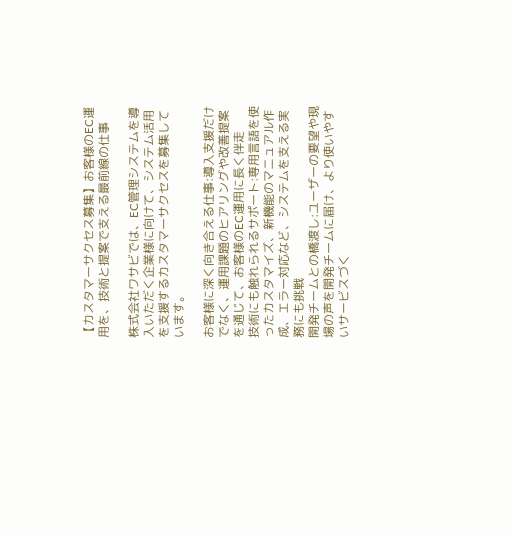【カスタマーサクセス募集】お客様のEC運用を、技術と提案で支える最前線の仕事

株式会社ワサビでは、EC管理システムを導入いただく企業様に向けて、システム活用を支援するカスタマーサクセスを募集しています。

お客様に深く向き合える仕事:導入支援だけでなく、運用課題のヒアリングや改善提案を通じて、お客様のEC運用に長く伴走
技術にも触れられるサポート:専用言語を使ったカスタマイズ、新機能のマニュアル作成、エラー対応など、システムを支える実務にも挑戦
開発チームとの橋渡し:ユーザーの要望や現場の声を開発チームに届け、より使いやすいサービスづく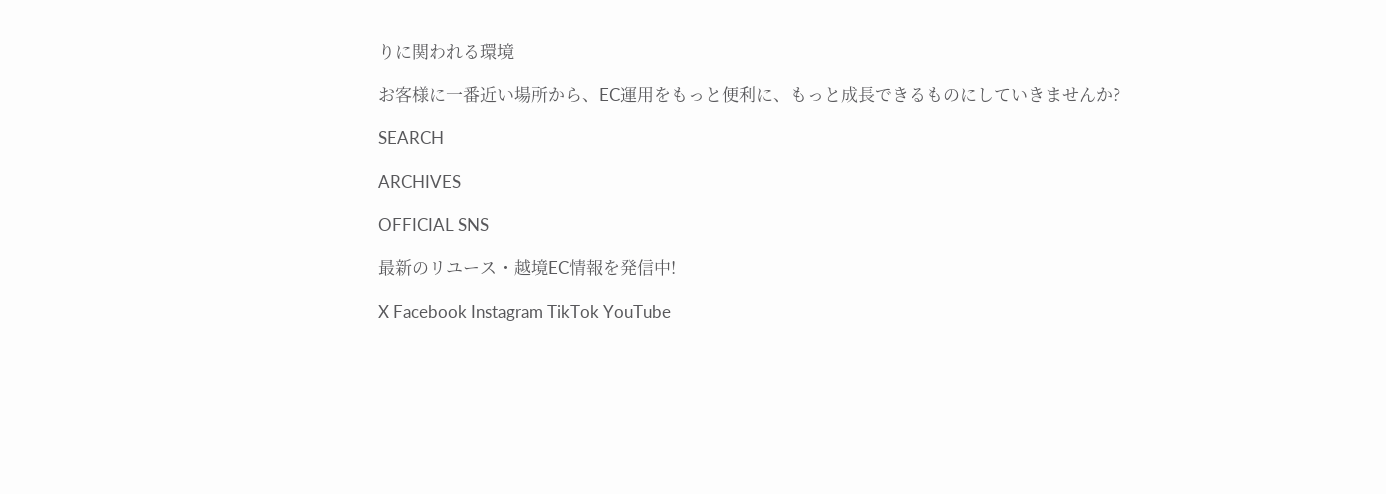りに関われる環境

お客様に一番近い場所から、EC運用をもっと便利に、もっと成長できるものにしていきませんか?

SEARCH

ARCHIVES

OFFICIAL SNS

最新のリユース・越境EC情報を発信中!

X Facebook Instagram TikTok YouTube